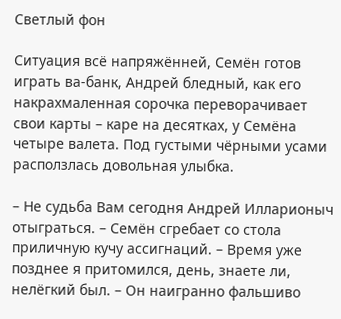Светлый фон

Ситуация всё напряжённей, Семён готов играть ва-банк, Андрей бледный, как его накрахмаленная сорочка переворачивает свои карты – каре на десятках, у Семёна четыре валета. Под густыми чёрными усами расползлась довольная улыбка.

– Не судьба Вам сегодня Андрей Илларионыч отыграться. – Семён сгребает со стола приличную кучу ассигнаций. – Время уже позднее я притомился, день, знаете ли, нелёгкий был. – Он наигранно фальшиво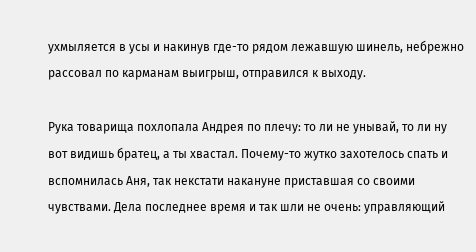ухмыляется в усы и накинув где-то рядом лежавшую шинель, небрежно рассовал по карманам выигрыш, отправился к выходу.

Рука товарища похлопала Андрея по плечу: то ли не унывай, то ли ну вот видишь братец, а ты хвастал. Почему-то жутко захотелось спать и вспомнилась Аня, так некстати накануне приставшая со своими чувствами. Дела последнее время и так шли не очень: управляющий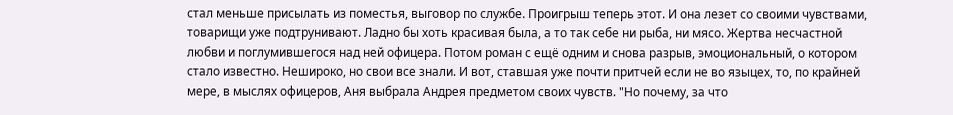стал меньше присылать из поместья, выговор по службе. Проигрыш теперь этот. И она лезет со своими чувствами, товарищи уже подтрунивают. Ладно бы хоть красивая была, а то так себе ни рыба, ни мясо. Жертва несчастной любви и поглумившегося над ней офицера. Потом роман с ещё одним и снова разрыв, эмоциональный, о котором стало известно. Нешироко, но свои все знали. И вот, ставшая уже почти притчей если не во языцех, то, по крайней мере, в мыслях офицеров, Аня выбрала Андрея предметом своих чувств. "Но почему, за что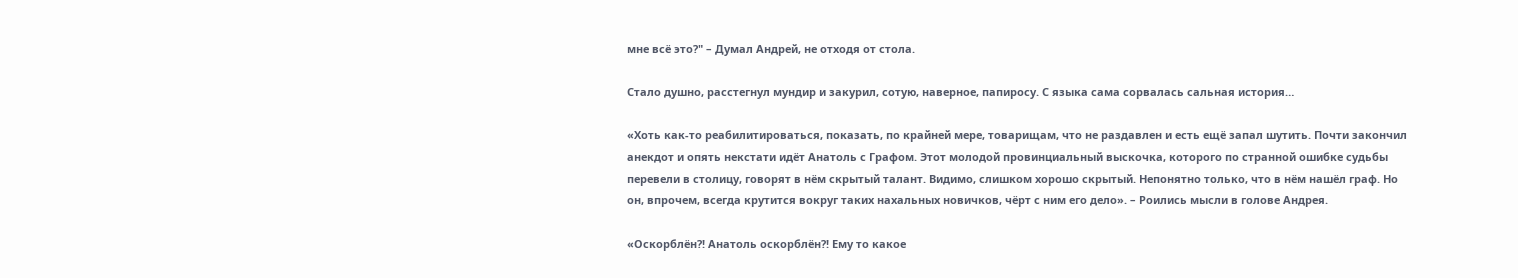мне всё это?" – Думал Андрей, не отходя от стола.

Стало душно, расстегнул мундир и закурил, сотую, наверное, папиросу. С языка сама сорвалась сальная история…

«Хоть как-то реабилитироваться, показать, по крайней мере, товарищам, что не раздавлен и есть ещё запал шутить. Почти закончил анекдот и опять некстати идёт Анатоль с Графом. Этот молодой провинциальный выскочка, которого по странной ошибке судьбы перевели в столицу, говорят в нём скрытый талант. Видимо, слишком хорошо скрытый. Непонятно только, что в нём нашёл граф. Но он, впрочем, всегда крутится вокруг таких нахальных новичков, чёрт с ним его дело». – Роились мысли в голове Андрея.

«Оскорблён?! Анатоль оскорблён?! Ему то какое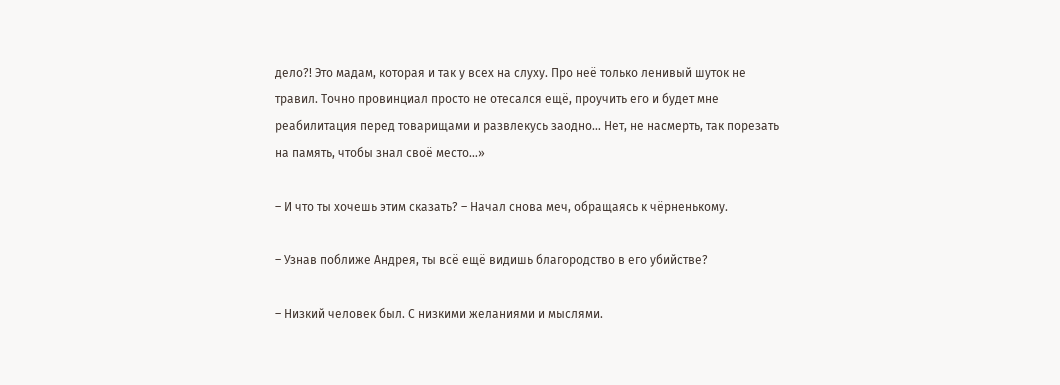дело?! Это мадам, которая и так у всех на слуху. Про неё только ленивый шуток не травил. Точно провинциал просто не отесался ещё, проучить его и будет мне реабилитация перед товарищами и развлекусь заодно… Нет, не насмерть, так порезать на память, чтобы знал своё место…»

– И что ты хочешь этим сказать? – Начал снова меч, обращаясь к чёрненькому.

– Узнав поближе Андрея, ты всё ещё видишь благородство в его убийстве?

– Низкий человек был. С низкими желаниями и мыслями.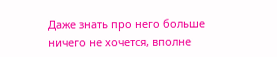Даже знать про него больше ничего не хочется, вполне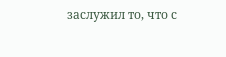заслужил то, что с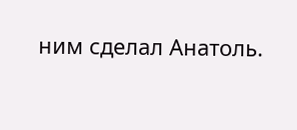ним сделал Анатоль.